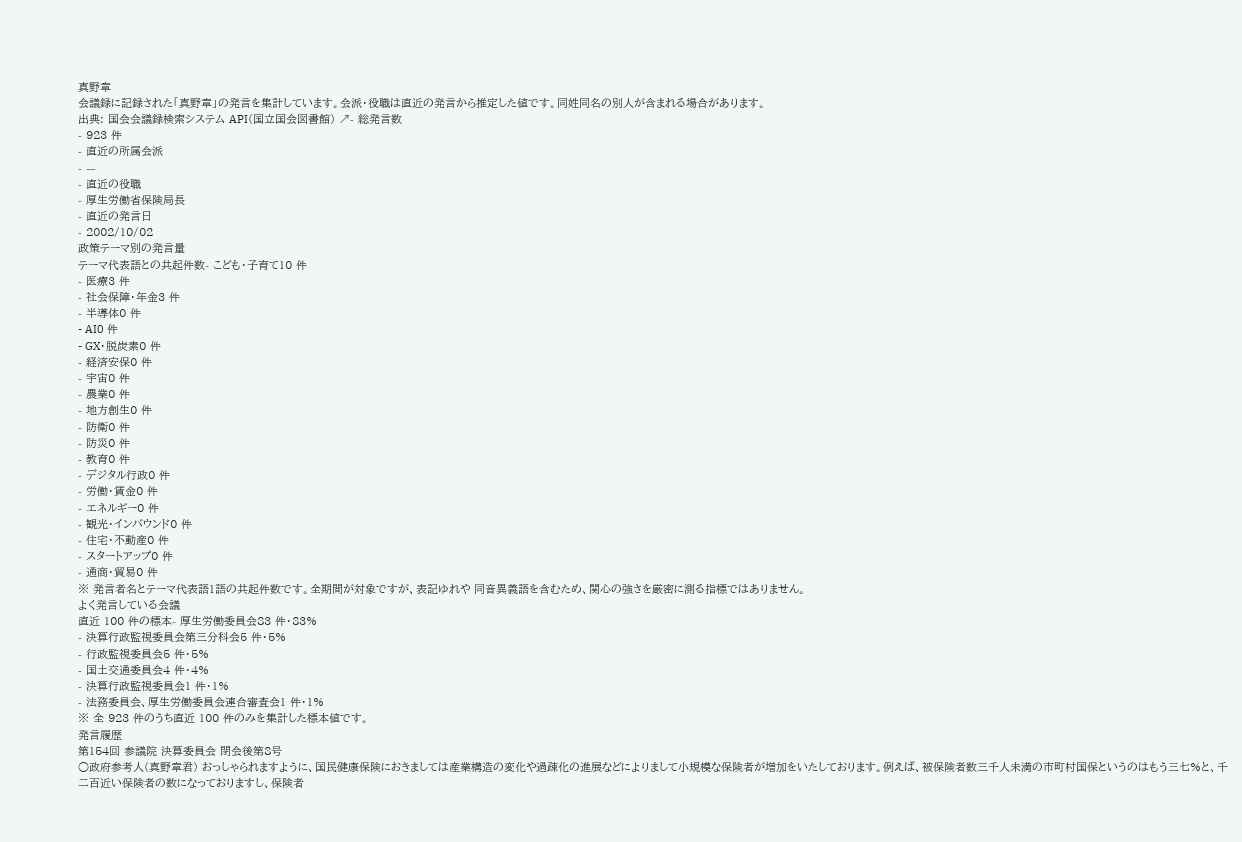真野章
会議録に記録された「真野章」の発言を集計しています。会派・役職は直近の発言から推定した値です。同姓同名の別人が含まれる場合があります。
出典: 国会会議録検索システム API(国立国会図書館) ↗- 総発言数
- 923 件
- 直近の所属会派
- —
- 直近の役職
- 厚生労働省保険局長
- 直近の発言日
- 2002/10/02
政策テーマ別の発言量
テーマ代表語との共起件数- こども・子育て10 件
- 医療3 件
- 社会保障・年金3 件
- 半導体0 件
- AI0 件
- GX・脱炭素0 件
- 経済安保0 件
- 宇宙0 件
- 農業0 件
- 地方創生0 件
- 防衛0 件
- 防災0 件
- 教育0 件
- デジタル行政0 件
- 労働・賃金0 件
- エネルギー0 件
- 観光・インバウンド0 件
- 住宅・不動産0 件
- スタートアップ0 件
- 通商・貿易0 件
※ 発言者名とテーマ代表語1語の共起件数です。全期間が対象ですが、表記ゆれや 同音異義語を含むため、関心の強さを厳密に測る指標ではありません。
よく発言している会議
直近 100 件の標本- 厚生労働委員会83 件・83%
- 決算行政監視委員会第三分科会5 件・5%
- 行政監視委員会5 件・5%
- 国土交通委員会4 件・4%
- 決算行政監視委員会1 件・1%
- 法務委員会、厚生労働委員会連合審査会1 件・1%
※ 全 923 件のうち直近 100 件のみを集計した標本値です。
発言履歴
第154回 参議院 決算委員会 閉会後第8号
○政府参考人(真野章君) おっしゃられますように、国民健康保険におきましては産業構造の変化や過疎化の進展などによりまして小規模な保険者が増加をいたしております。例えば、被保険者数三千人未満の市町村国保というのはもう三七%と、千二百近い保険者の数になっておりますし、保険者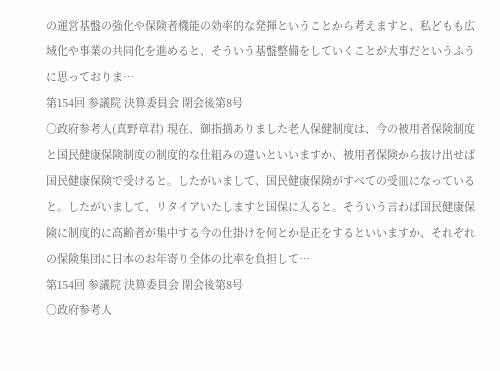の運営基盤の強化や保険者機能の効率的な発揮ということから考えますと、私どもも広域化や事業の共同化を進めると、そういう基盤整備をしていくことが大事だというふうに思っておりま…
第154回 参議院 決算委員会 閉会後第8号
○政府参考人(真野章君) 現在、御指摘ありました老人保健制度は、今の被用者保険制度と国民健康保険制度の制度的な仕組みの違いといいますか、被用者保険から抜け出せば国民健康保険で受けると。したがいまして、国民健康保険がすべての受皿になっていると。したがいまして、リタイアいたしますと国保に入ると。そういう言わば国民健康保険に制度的に高齢者が集中する今の仕掛けを何とか是正をするといいますか、それぞれの保険集団に日本のお年寄り全体の比率を負担して…
第154回 参議院 決算委員会 閉会後第8号
○政府参考人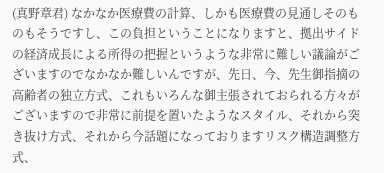(真野章君) なかなか医療費の計算、しかも医療費の見通しそのものもそうですし、この負担ということになりますと、拠出サイドの経済成長による所得の把握というような非常に難しい議論がございますのでなかなか難しいんですが、先日、今、先生御指摘の高齢者の独立方式、これもいろんな御主張されておられる方々がございますので非常に前提を置いたようなスタイル、それから突き抜け方式、それから今話題になっておりますリスク構造調整方式、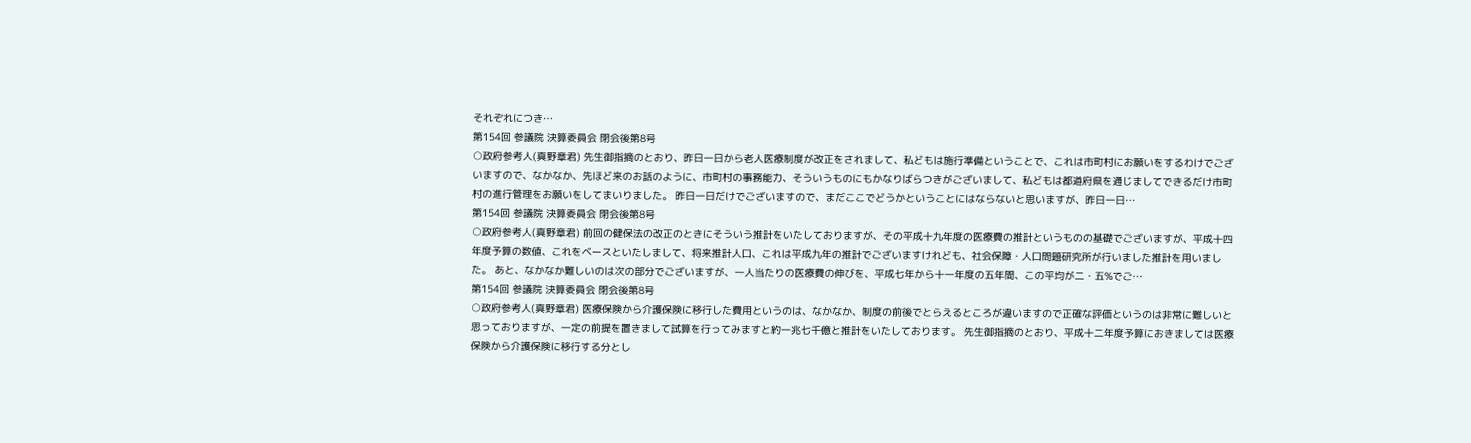それぞれにつき…
第154回 参議院 決算委員会 閉会後第8号
○政府参考人(真野章君) 先生御指摘のとおり、昨日一日から老人医療制度が改正をされまして、私どもは施行準備ということで、これは市町村にお願いをするわけでございますので、なかなか、先ほど来のお話のように、市町村の事務能力、そういうものにもかなりばらつきがございまして、私どもは都道府県を通じましてできるだけ市町村の進行管理をお願いをしてまいりました。 昨日一日だけでございますので、まだここでどうかということにはならないと思いますが、昨日一日…
第154回 参議院 決算委員会 閉会後第8号
○政府参考人(真野章君) 前回の健保法の改正のときにそういう推計をいたしておりますが、その平成十九年度の医療費の推計というものの基礎でございますが、平成十四年度予算の数値、これをベースといたしまして、将来推計人口、これは平成九年の推計でございますけれども、社会保障・人口問題研究所が行いました推計を用いました。 あと、なかなか難しいのは次の部分でございますが、一人当たりの医療費の伸びを、平成七年から十一年度の五年間、この平均が二・五%でご…
第154回 参議院 決算委員会 閉会後第8号
○政府参考人(真野章君) 医療保険から介護保険に移行した費用というのは、なかなか、制度の前後でとらえるところが違いますので正確な評価というのは非常に難しいと思っておりますが、一定の前提を置きまして試算を行ってみますと約一兆七千億と推計をいたしております。 先生御指摘のとおり、平成十二年度予算におきましては医療保険から介護保険に移行する分とし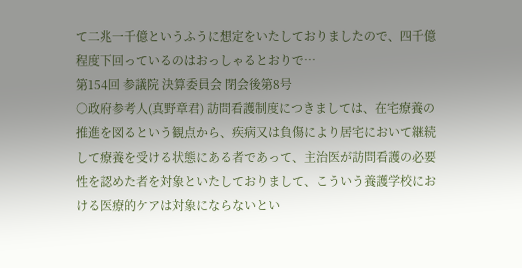て二兆一千億というふうに想定をいたしておりましたので、四千億程度下回っているのはおっしゃるとおりで…
第154回 参議院 決算委員会 閉会後第8号
○政府参考人(真野章君) 訪問看護制度につきましては、在宅療養の推進を図るという観点から、疾病又は負傷により居宅において継続して療養を受ける状態にある者であって、主治医が訪問看護の必要性を認めた者を対象といたしておりまして、こういう養護学校における医療的ケアは対象にならないとい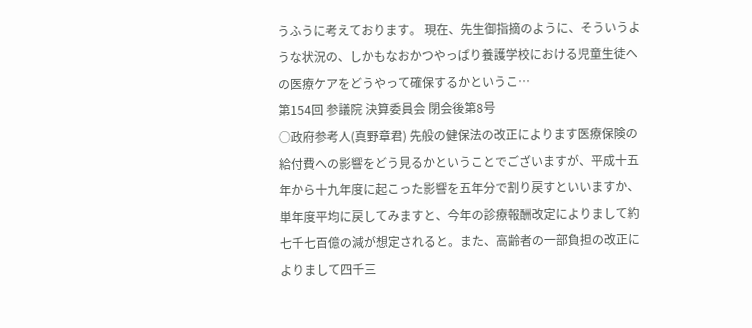うふうに考えております。 現在、先生御指摘のように、そういうような状況の、しかもなおかつやっぱり養護学校における児童生徒への医療ケアをどうやって確保するかというこ…
第154回 参議院 決算委員会 閉会後第8号
○政府参考人(真野章君) 先般の健保法の改正によります医療保険の給付費への影響をどう見るかということでございますが、平成十五年から十九年度に起こった影響を五年分で割り戻すといいますか、単年度平均に戻してみますと、今年の診療報酬改定によりまして約七千七百億の減が想定されると。また、高齢者の一部負担の改正によりまして四千三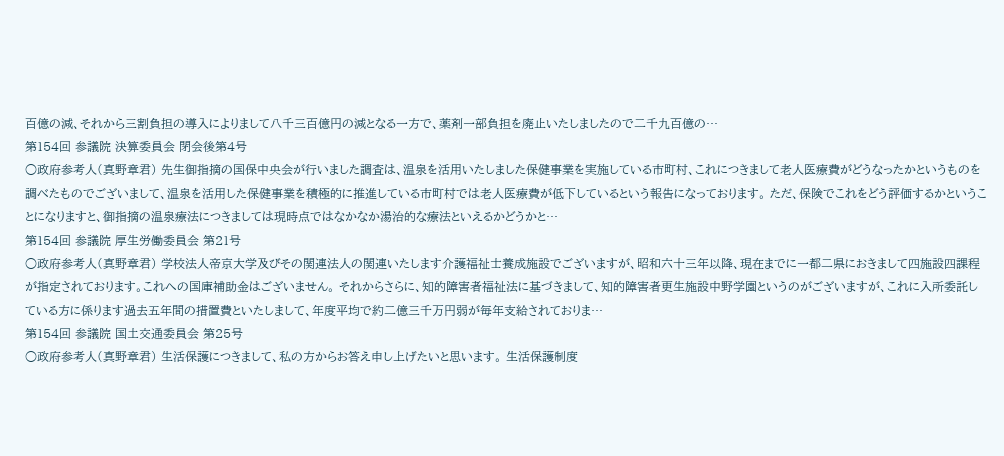百億の減、それから三割負担の導入によりまして八千三百億円の減となる一方で、薬剤一部負担を廃止いたしましたので二千九百億の…
第154回 参議院 決算委員会 閉会後第4号
○政府参考人(真野章君) 先生御指摘の国保中央会が行いました調査は、温泉を活用いたしました保健事業を実施している市町村、これにつきまして老人医療費がどうなったかというものを調べたものでございまして、温泉を活用した保健事業を積極的に推進している市町村では老人医療費が低下しているという報告になっております。 ただ、保険でこれをどう評価するかということになりますと、御指摘の温泉療法につきましては現時点ではなかなか湯治的な療法といえるかどうかと…
第154回 参議院 厚生労働委員会 第21号
○政府参考人(真野章君) 学校法人帝京大学及びその関連法人の関連いたします介護福祉士養成施設でございますが、昭和六十三年以降、現在までに一都二県におきまして四施設四課程が指定されております。これへの国庫補助金はございません。 それからさらに、知的障害者福祉法に基づきまして、知的障害者更生施設中野学園というのがございますが、これに入所委託している方に係ります過去五年間の措置費といたしまして、年度平均で約二億三千万円弱が毎年支給されておりま…
第154回 参議院 国土交通委員会 第25号
○政府参考人(真野章君) 生活保護につきまして、私の方からお答え申し上げたいと思います。 生活保護制度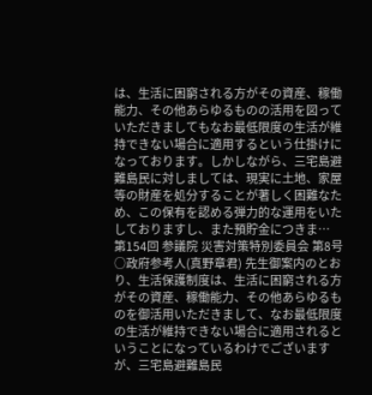は、生活に困窮される方がその資産、稼働能力、その他あらゆるものの活用を図っていただきましてもなお最低限度の生活が維持できない場合に適用するという仕掛けになっております。しかしながら、三宅島避難島民に対しましては、現実に土地、家屋等の財産を処分することが著しく困難なため、この保有を認める弾力的な運用をいたしておりますし、また預貯金につきま…
第154回 参議院 災害対策特別委員会 第8号
○政府参考人(真野章君) 先生御案内のとおり、生活保護制度は、生活に困窮される方がその資産、稼働能力、その他あらゆるものを御活用いただきまして、なお最低限度の生活が維持できない場合に適用されるということになっているわけでございますが、三宅島避難島民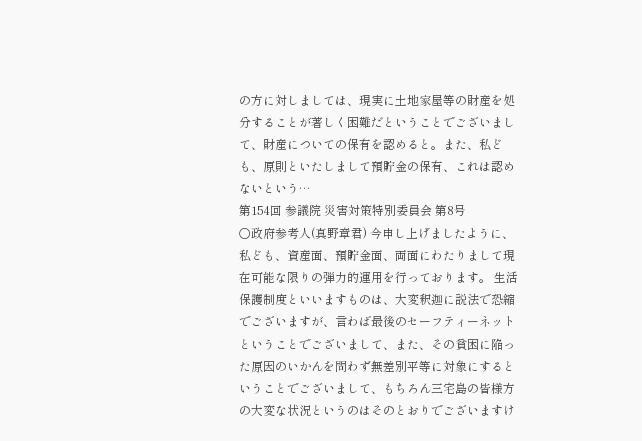の方に対しましては、現実に土地家屋等の財産を処分することが著しく困難だということでございまして、財産についての保有を認めると。また、私ども、原則といたしまして預貯金の保有、これは認めないという…
第154回 参議院 災害対策特別委員会 第8号
○政府参考人(真野章君) 今申し上げましたように、私ども、資産面、預貯金面、両面にわたりまして現在可能な限りの弾力的運用を行っております。 生活保護制度といいますものは、大変釈迦に説法で恐縮でございますが、言わば最後のセーフティーネットということでございまして、また、その貧困に陥った原因のいかんを問わず無差別平等に対象にするということでございまして、もちろん三宅島の皆様方の大変な状況というのはそのとおりでございますけ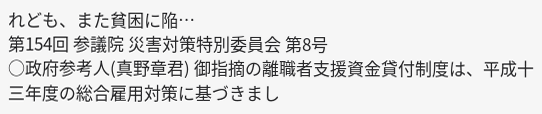れども、また貧困に陥…
第154回 参議院 災害対策特別委員会 第8号
○政府参考人(真野章君) 御指摘の離職者支援資金貸付制度は、平成十三年度の総合雇用対策に基づきまし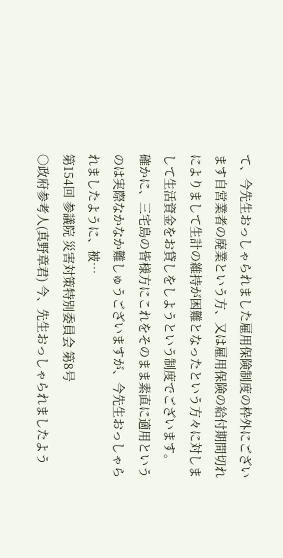て、今先生おっしゃられました雇用保険制度の枠外にございます自営業者の廃業という方、又は雇用保険の給付期間切れによりまして生計の維持が困難となったという方々に対しまして生活資金をお貸しをしようという制度でございます。 確かに、三宅島の皆様方にこれをそのまま素直に適用というのは実際なかなか難しゅうございますが、今先生おっしゃられましたように、被…
第154回 参議院 災害対策特別委員会 第8号
○政府参考人(真野章君) 今、先生おっしゃられましたよう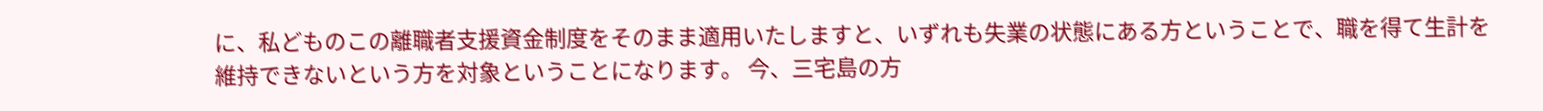に、私どものこの離職者支援資金制度をそのまま適用いたしますと、いずれも失業の状態にある方ということで、職を得て生計を維持できないという方を対象ということになります。 今、三宅島の方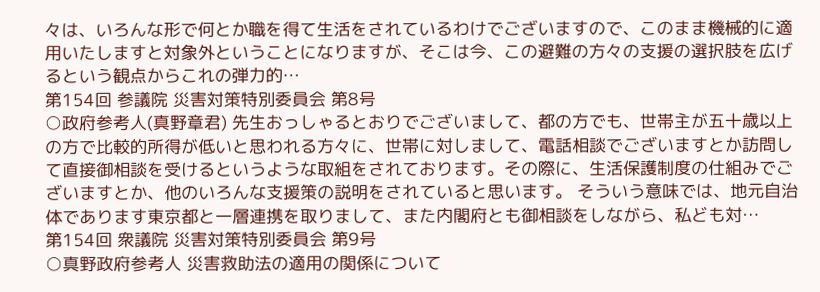々は、いろんな形で何とか職を得て生活をされているわけでございますので、このまま機械的に適用いたしますと対象外ということになりますが、そこは今、この避難の方々の支援の選択肢を広げるという観点からこれの弾力的…
第154回 参議院 災害対策特別委員会 第8号
○政府参考人(真野章君) 先生おっしゃるとおりでございまして、都の方でも、世帯主が五十歳以上の方で比較的所得が低いと思われる方々に、世帯に対しまして、電話相談でございますとか訪問して直接御相談を受けるというような取組をされております。その際に、生活保護制度の仕組みでございますとか、他のいろんな支援策の説明をされていると思います。 そういう意味では、地元自治体であります東京都と一層連携を取りまして、また内閣府とも御相談をしながら、私ども対…
第154回 衆議院 災害対策特別委員会 第9号
○真野政府参考人 災害救助法の適用の関係について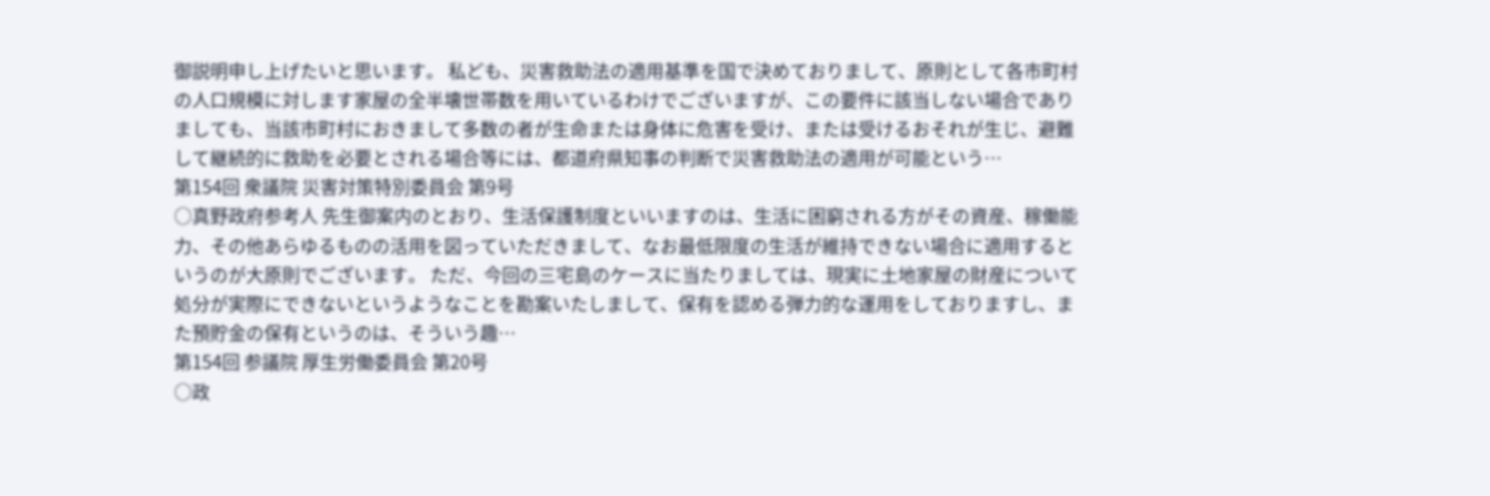御説明申し上げたいと思います。 私ども、災害救助法の適用基準を国で決めておりまして、原則として各市町村の人口規模に対します家屋の全半壊世帯数を用いているわけでございますが、この要件に該当しない場合でありましても、当該市町村におきまして多数の者が生命または身体に危害を受け、または受けるおそれが生じ、避難して継続的に救助を必要とされる場合等には、都道府県知事の判断で災害救助法の適用が可能という…
第154回 衆議院 災害対策特別委員会 第9号
○真野政府参考人 先生御案内のとおり、生活保護制度といいますのは、生活に困窮される方がその資産、稼働能力、その他あらゆるものの活用を図っていただきまして、なお最低限度の生活が維持できない場合に適用するというのが大原則でございます。 ただ、今回の三宅島のケースに当たりましては、現実に土地家屋の財産について処分が実際にできないというようなことを勘案いたしまして、保有を認める弾力的な運用をしておりますし、また預貯金の保有というのは、そういう趣…
第154回 参議院 厚生労働委員会 第20号
○政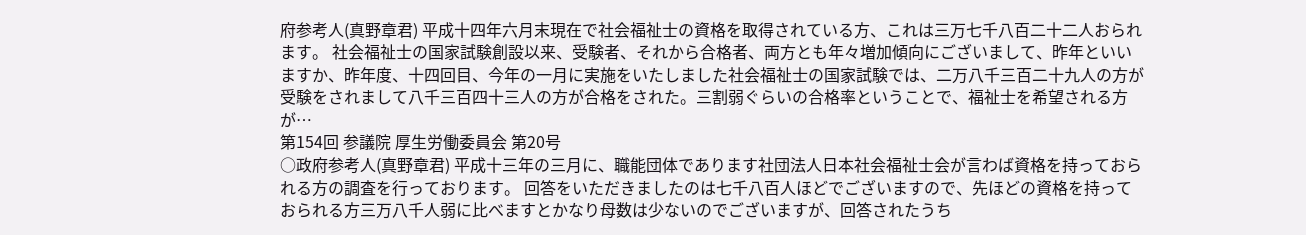府参考人(真野章君) 平成十四年六月末現在で社会福祉士の資格を取得されている方、これは三万七千八百二十二人おられます。 社会福祉士の国家試験創設以来、受験者、それから合格者、両方とも年々増加傾向にございまして、昨年といいますか、昨年度、十四回目、今年の一月に実施をいたしました社会福祉士の国家試験では、二万八千三百二十九人の方が受験をされまして八千三百四十三人の方が合格をされた。三割弱ぐらいの合格率ということで、福祉士を希望される方が…
第154回 参議院 厚生労働委員会 第20号
○政府参考人(真野章君) 平成十三年の三月に、職能団体であります社団法人日本社会福祉士会が言わば資格を持っておられる方の調査を行っております。 回答をいただきましたのは七千八百人ほどでございますので、先ほどの資格を持っておられる方三万八千人弱に比べますとかなり母数は少ないのでございますが、回答されたうち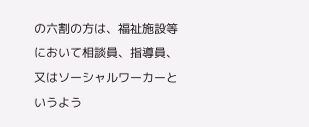の六割の方は、福祉施設等において相談員、指導員、又はソーシャルワーカーというよう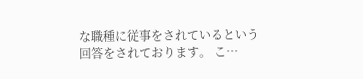な職種に従事をされているという回答をされております。 こ…